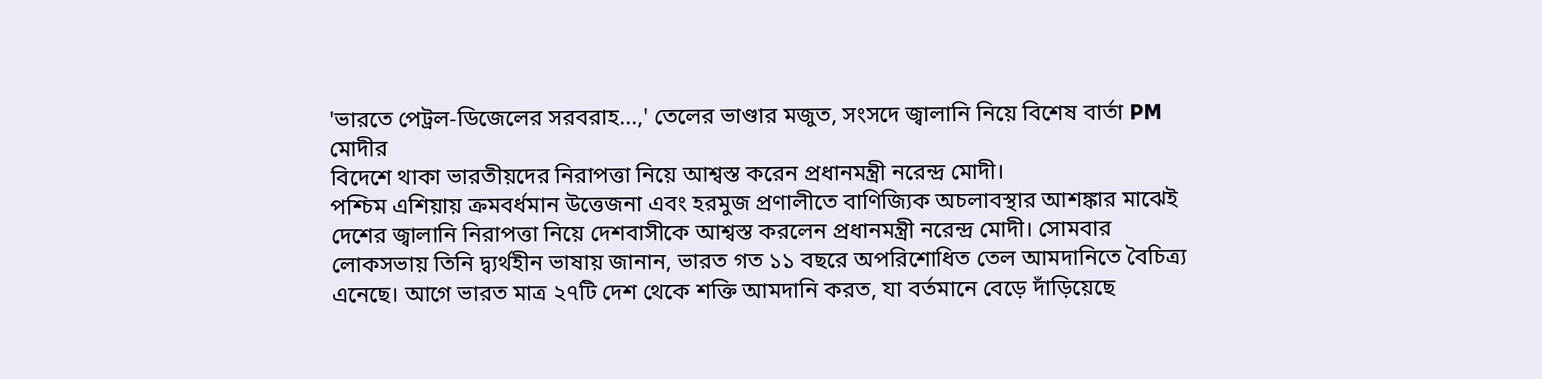'ভারতে পেট্রল-ডিজেলের সরবরাহ...,' তেলের ভাণ্ডার মজুত, সংসদে জ্বালানি নিয়ে বিশেষ বার্তা PM মোদীর
বিদেশে থাকা ভারতীয়দের নিরাপত্তা নিয়ে আশ্বস্ত করেন প্রধানমন্ত্রী নরেন্দ্র মোদী।
পশ্চিম এশিয়ায় ক্রমবর্ধমান উত্তেজনা এবং হরমুজ প্রণালীতে বাণিজ্যিক অচলাবস্থার আশঙ্কার মাঝেই দেশের জ্বালানি নিরাপত্তা নিয়ে দেশবাসীকে আশ্বস্ত করলেন প্রধানমন্ত্রী নরেন্দ্র মোদী। সোমবার লোকসভায় তিনি দ্ব্যর্থহীন ভাষায় জানান, ভারত গত ১১ বছরে অপরিশোধিত তেল আমদানিতে বৈচিত্র্য এনেছে। আগে ভারত মাত্র ২৭টি দেশ থেকে শক্তি আমদানি করত, যা বর্তমানে বেড়ে দাঁড়িয়েছে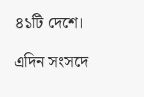৪১টি দেশে।

এদিন সংসদে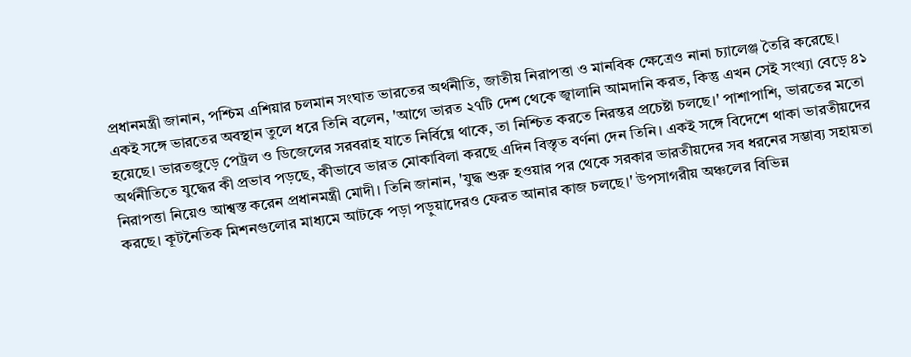প্রধানমন্ত্রী জানান, পশ্চিম এশিয়ার চলমান সংঘাত ভারতের অর্থনীতি, জাতীয় নিরাপত্তা ও মানবিক ক্ষেত্রেও নানা চ্যালেঞ্জ তৈরি করেছে। একই সঙ্গে ভারতের অবস্থান তুলে ধরে তিনি বলেন, 'আগে ভারত ২৭টি দেশ থেকে জ্বালানি আমদানি করত, কিন্তু এখন সেই সংখ্যা বেড়ে ৪১ হয়েছে। ভারতজুড়ে পেট্রল ও ডিজেলের সরবরাহ যাতে নির্বিঘ্নে থাকে, তা নিশ্চিত করতে নিরন্তর প্রচেষ্টা চলছে।' পাশাপাশি, ভারতের মতো অর্থনীতিতে যুদ্ধের কী প্রভাব পড়ছে, কীভাবে ভারত মোকাবিলা করছে এদিন বিস্তৃত বর্ণনা দেন তিনি। একই সঙ্গে বিদেশে থাকা ভারতীয়দের নিরাপত্তা নিয়েও আশ্বস্ত করেন প্রধানমন্ত্রী মোদী। তিনি জানান, 'যুদ্ধ শুরু হওয়ার পর থেকে সরকার ভারতীয়দের সব ধরনের সম্ভাব্য সহায়তা করছে। কূটনৈতিক মিশনগুলোর মাধ্যমে আটকে পড়া পড়ুয়াদেরও ফেরত আনার কাজ চলছে।' উপসাগরীয় অঞ্চলের বিভিন্ন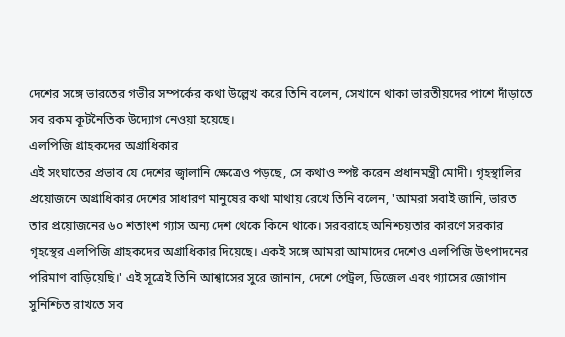দেশের সঙ্গে ভারতের গভীর সম্পর্কের কথা উল্লেখ করে তিনি বলেন, সেখানে থাকা ভারতীয়দের পাশে দাঁড়াতে সব রকম কূটনৈতিক উদ্যোগ নেওয়া হয়েছে।
এলপিজি গ্রাহকদের অগ্রাধিকার
এই সংঘাতের প্রভাব যে দেশের জ্বালানি ক্ষেত্রেও পড়ছে, সে কথাও স্পষ্ট করেন প্রধানমন্ত্রী মোদী। গৃহস্থালির প্রয়োজনে অগ্রাধিকার দেশের সাধারণ মানুষের কথা মাথায় রেখে তিনি বলেন, 'আমরা সবাই জানি, ভারত তার প্রয়োজনের ৬০ শতাংশ গ্যাস অন্য দেশ থেকে কিনে থাকে। সরবরাহে অনিশ্চয়তার কারণে সরকার গৃহস্থের এলপিজি গ্রাহকদের অগ্রাধিকার দিয়েছে। একই সঙ্গে আমরা আমাদের দেশেও এলপিজি উৎপাদনের পরিমাণ বাড়িয়েছি।' এই সূত্রেই তিনি আশ্বাসের সুরে জানান, দেশে পেট্রল, ডিজেল এবং গ্যাসের জোগান সুনিশ্চিত রাখতে সব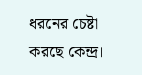ধরনের চেষ্টা করছে কেন্দ্র।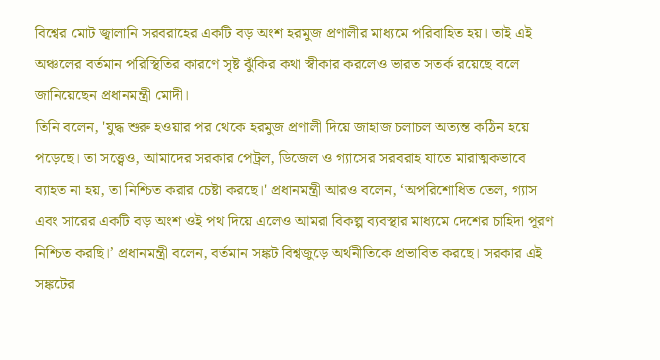বিশ্বের মোট জ্বালানি সরবরাহের একটি বড় অংশ হরমুজ প্রণালীর মাধ্যমে পরিবাহিত হয়। তাই এই অঞ্চলের বর্তমান পরিস্থিতির কারণে সৃষ্ট ঝুঁকির কথা স্বীকার করলেও ভারত সতর্ক রয়েছে বলে জানিয়েছেন প্রধানমন্ত্রী মোদী।
তিনি বলেন, 'যুদ্ধ শুরু হওয়ার পর থেকে হরমুজ প্রণালী দিয়ে জাহাজ চলাচল অত্যন্ত কঠিন হয়ে পড়েছে। তা সত্ত্বেও, আমাদের সরকার পেট্রল, ডিজেল ও গ্যাসের সরবরাহ যাতে মারাত্মকভাবে ব্যাহত না হয়, তা নিশ্চিত করার চেষ্টা করছে।' প্রধানমন্ত্রী আরও বলেন, ‘অপরিশোধিত তেল, গ্যাস এবং সারের একটি বড় অংশ ওই পথ দিয়ে এলেও আমরা বিকল্প ব্যবস্থার মাধ্যমে দেশের চাহিদা পূরণ নিশ্চিত করছি।’ প্রধানমন্ত্রী বলেন, বর্তমান সঙ্কট বিশ্বজুড়ে অর্থনীতিকে প্রভাবিত করছে। সরকার এই সঙ্কটের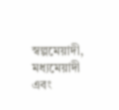স্বল্পমেয়াদী, মধ্যমেয়াদী এবং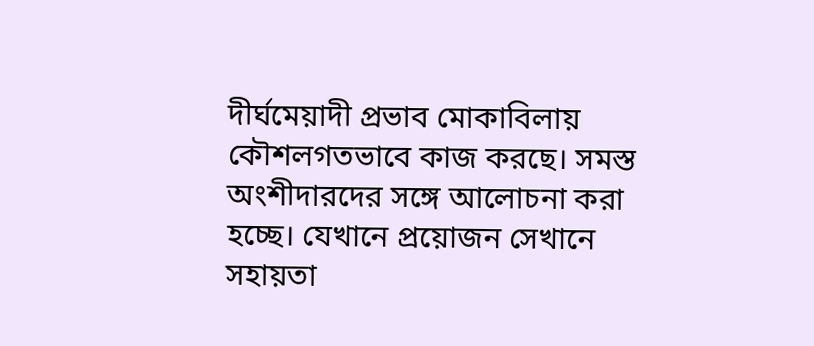দীর্ঘমেয়াদী প্রভাব মোকাবিলায় কৌশলগতভাবে কাজ করছে। সমস্ত অংশীদারদের সঙ্গে আলোচনা করা হচ্ছে। যেখানে প্রয়োজন সেখানে সহায়তা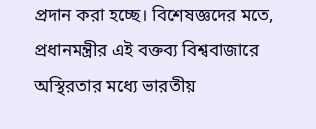প্রদান করা হচ্ছে। বিশেষজ্ঞদের মতে, প্রধানমন্ত্রীর এই বক্তব্য বিশ্ববাজারে অস্থিরতার মধ্যে ভারতীয়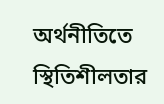অর্থনীতিতে স্থিতিশীলতার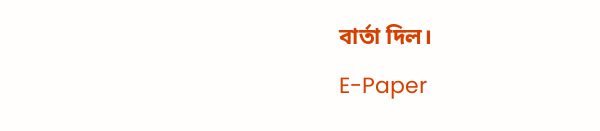বার্তা দিল।
E-Paper